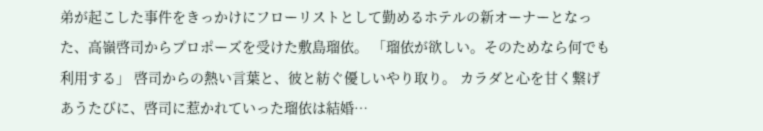弟が起こした事件をきっかけにフローリストとして勤めるホテルの新オーナーとなった、高嶺啓司からプロポーズを受けた敷島瑠依。 「瑠依が欲しい。そのためなら何でも利用する」 啓司からの熱い言葉と、彼と紡ぐ優しいやり取り。 カラダと心を甘く繋げあうたびに、啓司に惹かれていった瑠依は結婚…